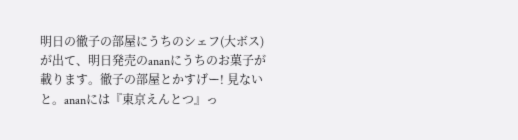明日の徹子の部屋にうちのシェフ(大ボス)が出て、明日発売のananにうちのお菓子が載ります。徹子の部屋とかすげー! 見ないと。ananには『東京えんとつ』っ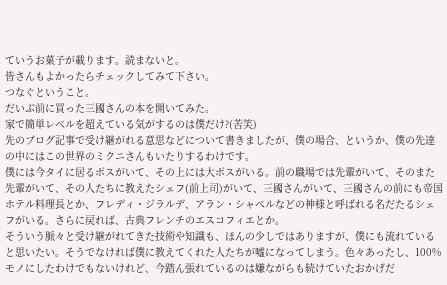ていうお菓子が載ります。読まないと。
皆さんもよかったらチェックしてみて下さい。
つなぐということ。
だいぶ前に買った三國さんの本を開いてみた。
家で簡単レベルを超えている気がするのは僕だけ?(苦笑)
先のブログ記事で受け継がれる意思などについて書きましたが、僕の場合、というか、僕の先達の中にはこの世界のミクニさんもいたりするわけです。
僕には今タイに居るボスがいて、その上には大ボスがいる。前の職場では先輩がいて、そのまた先輩がいて、その人たちに教えたシェフ(前上司)がいて、三國さんがいて、三國さんの前にも帝国ホテル料理長とか、フレディ・ジラルデ、アラン・シャペルなどの神様と呼ばれる名だたるシェフがいる。さらに戻れば、古典フレンチのエスコフィエとか。
そういう脈々と受け継がれてきた技術や知識も、ほんの少しではありますが、僕にも流れていると思いたい。そうでなければ僕に教えてくれた人たちが嘘になってしまう。色々あったし、100%モノにしたわけでもないけれど、今踏ん張れているのは嫌ながらも続けていたおかげだ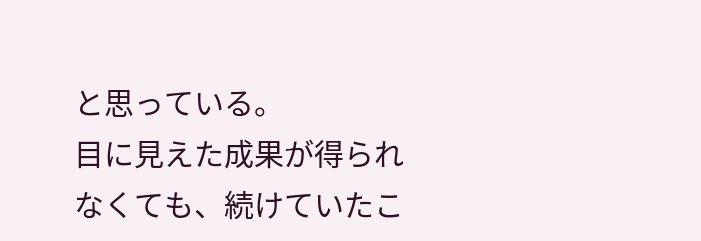と思っている。
目に見えた成果が得られなくても、続けていたこ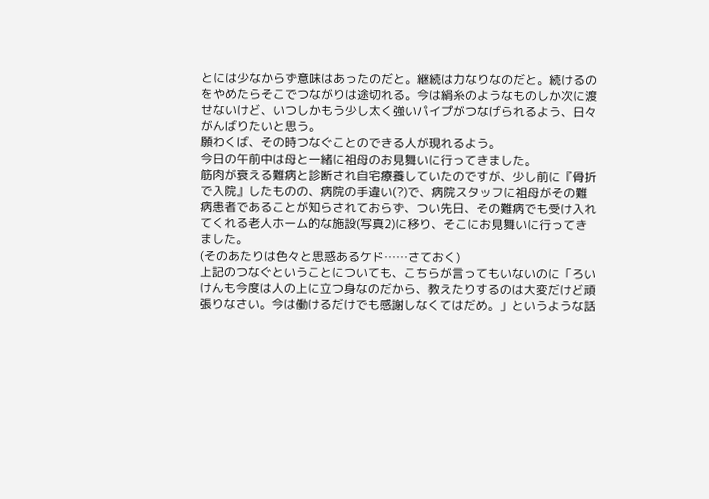とには少なからず意味はあったのだと。継続は力なりなのだと。続けるのをやめたらそこでつながりは途切れる。今は絹糸のようなものしか次に渡せないけど、いつしかもう少し太く強いパイプがつなげられるよう、日々がんばりたいと思う。
願わくば、その時つなぐことのできる人が現れるよう。
今日の午前中は母と一緒に祖母のお見舞いに行ってきました。
筋肉が衰える難病と診断され自宅療養していたのですが、少し前に『骨折で入院』したものの、病院の手違い(?)で、病院スタッフに祖母がその難病患者であることが知らされておらず、つい先日、その難病でも受け入れてくれる老人ホーム的な施設(写真2)に移り、そこにお見舞いに行ってきました。
(そのあたりは色々と思惑あるケド……さておく)
上記のつなぐということについても、こちらが言ってもいないのに「ろいけんも今度は人の上に立つ身なのだから、教えたりするのは大変だけど頑張りなさい。今は働けるだけでも感謝しなくてはだめ。」というような話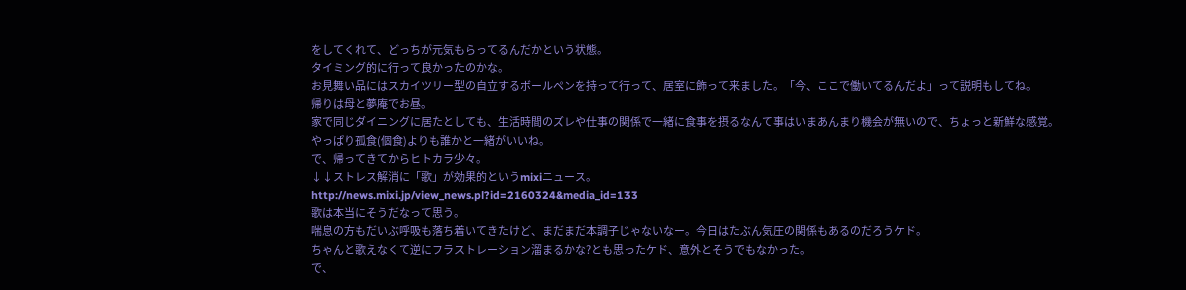をしてくれて、どっちが元気もらってるんだかという状態。
タイミング的に行って良かったのかな。
お見舞い品にはスカイツリー型の自立するボールペンを持って行って、居室に飾って来ました。「今、ここで働いてるんだよ」って説明もしてね。
帰りは母と夢庵でお昼。
家で同じダイニングに居たとしても、生活時間のズレや仕事の関係で一緒に食事を摂るなんて事はいまあんまり機会が無いので、ちょっと新鮮な感覚。
やっぱり孤食(個食)よりも誰かと一緒がいいね。
で、帰ってきてからヒトカラ少々。
↓↓ストレス解消に「歌」が効果的というmixiニュース。
http://news.mixi.jp/view_news.pl?id=2160324&media_id=133
歌は本当にそうだなって思う。
喘息の方もだいぶ呼吸も落ち着いてきたけど、まだまだ本調子じゃないなー。今日はたぶん気圧の関係もあるのだろうケド。
ちゃんと歌えなくて逆にフラストレーション溜まるかな?とも思ったケド、意外とそうでもなかった。
で、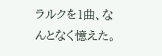ラルクを1曲、なんとなく憶えた。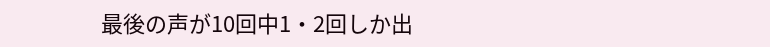最後の声が10回中1・2回しか出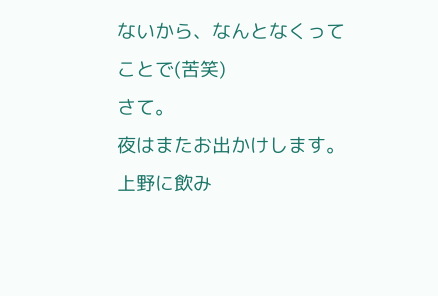ないから、なんとなくってことで(苦笑)
さて。
夜はまたお出かけします。上野に飲み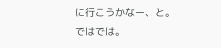に行こうかなー、と。
ではでは。